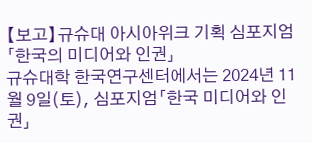【보고】규슈대 아시아위크 기획 심포지엄「한국의 미디어와 인권」
규슈대학 한국연구센터에서는 2024년 11월 9일(토), 심포지엄「한국 미디어와 인권」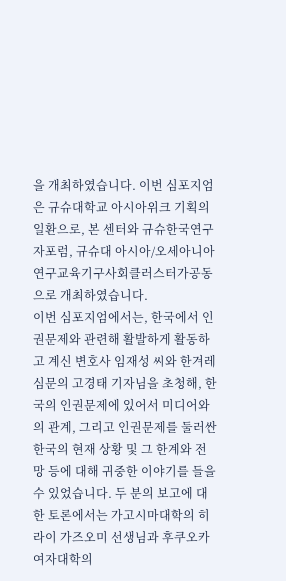을 개최하였습니다. 이번 심포지엄은 규슈대학교 아시아위크 기획의 일환으로, 본 센터와 규슈한국연구자포럼, 규슈대 아시아/오세아니아연구교육기구사회클러스터가공동으로 개최하였습니다.
이번 심포지엄에서는, 한국에서 인권문제와 관련해 활발하게 활동하고 계신 변호사 임재성 씨와 한겨레 심문의 고경태 기자님을 초청해, 한국의 인권문제에 있어서 미디어와의 관계, 그리고 인권문제를 둘러싼 한국의 현재 상황 및 그 한계와 전망 등에 대해 귀중한 이야기를 들을 수 있었습니다. 두 분의 보고에 대한 토론에서는 가고시마대학의 히라이 가즈오미 선생님과 후쿠오카여자대학의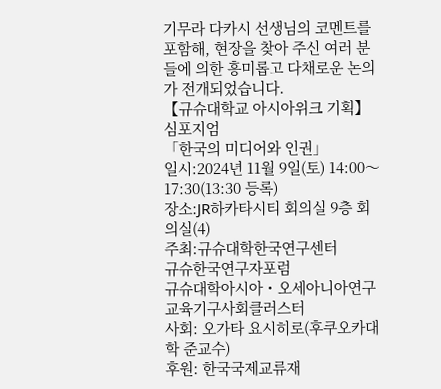기무라 다카시 선생님의 코멘트를 포함해, 현장을 찾아 주신 여러 분들에 의한 흥미롭고 다채로운 논의가 전개되었습니다.
【규슈대학교 아시아위크 기획】심포지엄
「한국의 미디어와 인권」
일시:2024년 11월 9일(토) 14:00〜17:30(13:30 등록)
장소:JR하카타시티 회의실 9층 회의실(4)
주최:규슈대학한국연구센터
규슈한국연구자포럼
규슈대학아시아・오세아니아연구교육기구사회클러스터
사회: 오가타 요시히로(후쿠오카대학 준교수)
후원: 한국국제교류재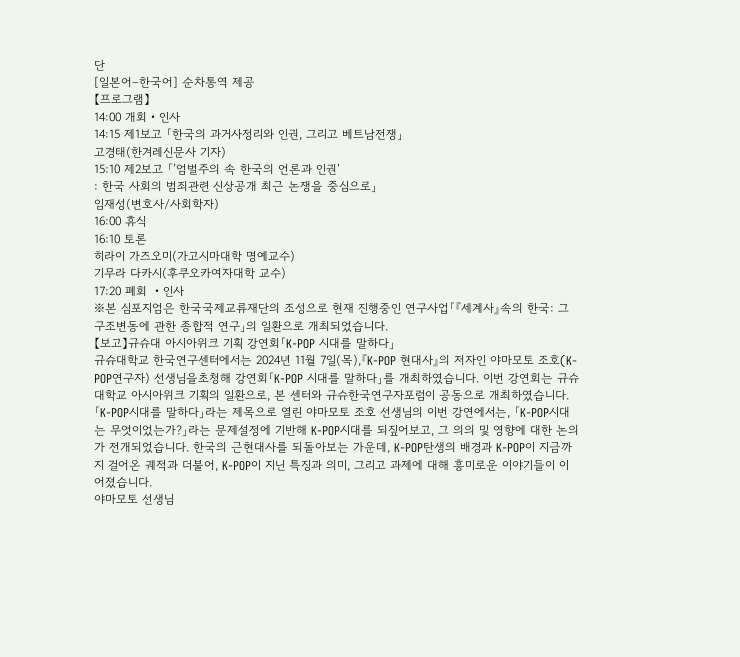단
[일본어–한국어] 순차통역 제공
【프로그램】
14:00 개회・인사
14:15 제1보고 「한국의 과거사정리와 인권, 그리고 베트남전쟁」
고경태(한겨레신문사 기자)
15:10 제2보고 「’엄벌주의 속 한국의 언론과 인권’
: 한국 사회의 범죄관련 신상공개 최근 논쟁을 중심으로」
임재성(변호사/사회학자)
16:00 휴식
16:10 토론
히라이 가즈오미(가고시마대학 명예교수)
기무라 다카시(후쿠오카여자대학 교수)
17:20 폐회 ・인사
※본 심포지엄은 한국국제교류재단의 조성으로 현재 진행중인 연구사업「『세계사』속의 한국: 그 구조변동에 관한 종합적 연구」의 일환으로 개최되었습니다.
【보고】규슈대 아시아위크 기획 강연회「K-POP 시대를 말하다」
규슈대학교 한국연구센터에서는 2024년 11월 7일(목),『K-POP 현대사』의 저자인 야마모토 조호(K-POP연구자) 선생님을초청해 강연회「K-POP 시대를 말하다」를 개최하였습니다. 이번 강연회는 규슈대학교 아시아위크 기획의 일환으로, 본 센터와 규슈한국연구자포럼이 공동으로 개최하였습니다.
「K-POP시대를 말하다」라는 제목으로 열린 야마모토 조호 선생님의 이번 강연에서는, 「K-POP시대는 무엇이었는가?」라는 문제설정에 기반해 K-POP시대를 되짚어보고, 그 의의 및 영향에 대한 논의가 전개되었습니다. 한국의 근현대사를 되돌아보는 가운데, K-POP탄생의 배경과 K-POP이 지금까지 걸어온 궤적과 더불어, K-POP이 지닌 특징과 의미, 그리고 과제에 대해 흥미로운 이야기들이 이어졌습니다.
야마모토 선생님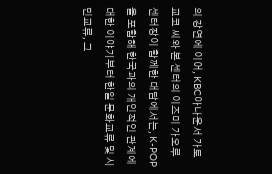의 강연에 이어, KBC아나운서 가토 교코 씨와 본 센터의 이즈미 가오루 센터장이 함께한 대담에서는, K-POP을 포함해 한국과의 개인적인 관계에 대한 이야기부터 한일 문화교류 및 시민교류, 그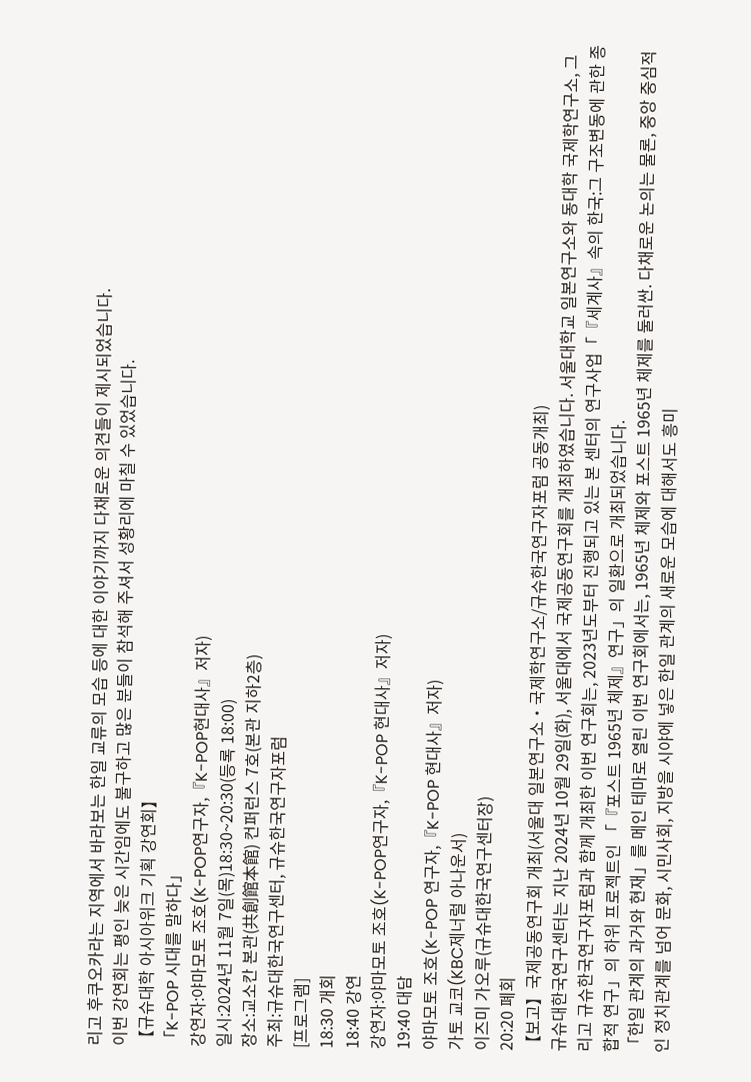리고 후쿠오카라는 지역에서 바라보는 한일 교류의 모습 등에 대한 이야기까지 다채로운 의견들이 제시되었습니다.
이번 강연회는 평인 늦은 시간임에도 불구하고 많은 분들이 참석해 주셔서 성황리에 마칠 수 있었습니다.
【규슈대학 아시아위크 기획 강연회】
「K-POP 시대를 말하다」
강연자:야마모토 조호(K-POP연구자,『K-POP현대사』저자)
일시:2024년 11월 7일(목)18:30~20:30(등록 18:00)
장소:교소칸 본관(共創館本館) 컨퍼런스 7호(본관 지하2층)
주최:규슈대한국연구센터, 규슈한국연구자포럼
[프로그램]
18:30 개회
18:40 강연
강연자:야마모토 조호(K-POP연구자,『K-POP 현대사』저자)
19:40 대담
야마모토 조호(K-POP 연구자,『K-POP 현대사』저자)
가토 교코(KBC제너럴 아나운서)
이즈미 가오루(규슈대한국연구센터장)
20:20 폐회
【보고】국제공동연구회 개최(서울대 일본연구소・국제학연구소/규슈한국연구자포럼 공동개최)
규슈대한국연구센터는 지난 2024년 10월 29일(화), 서울대에서 국제공동연구회를 개최하였습니다. 서울대학교 일본연구소와 동대학 국제학연구소, 그리고 규슈한국연구자포럼과 함께 개최한 이번 연구회는, 2023년도부터 진행되고 있는 본 센터의 연구사업「『세계사』속의 한국:그 구조변동에 관한 종합적 연구」의 하위 프로젝트인 「『포스트 1965년 체제』연구」의 일환으로 개최되었습니다.
「한일 관계의 과거와 현재」를 메인 테마로 열린 이번 연구회에서는, 1965년 체제와 포스트 1965년 체제를 둘러싼. 다채로운 논의는 물론, 중앙 중심적인 정치관계를 넘어 문화, 시민사회, 지방을 시야에 넣은 한일 관계의 새로운 모습에 대해서도 흥미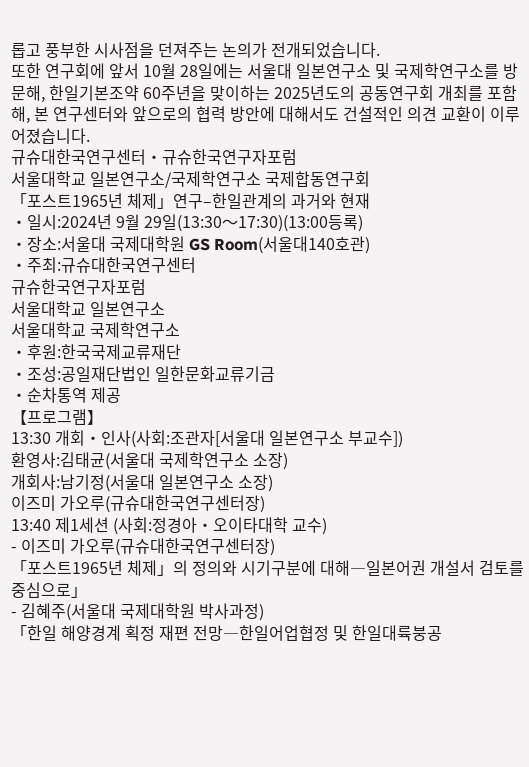롭고 풍부한 시사점을 던져주는 논의가 전개되었습니다.
또한 연구회에 앞서 10월 28일에는 서울대 일본연구소 및 국제학연구소를 방문해, 한일기본조약 60주년을 맞이하는 2025년도의 공동연구회 개최를 포함해, 본 연구센터와 앞으로의 협력 방안에 대해서도 건설적인 의견 교환이 이루어졌습니다.
규슈대한국연구센터・규슈한국연구자포럼
서울대학교 일본연구소/국제학연구소 국제합동연구회
「포스트1965년 체제」연구–한일관계의 과거와 현재
・일시:2024년 9월 29일(13:30〜17:30)(13:00등록)
・장소:서울대 국제대학원 GS Room(서울대140호관)
・주최:규슈대한국연구센터
규슈한국연구자포럼
서울대학교 일본연구소
서울대학교 국제학연구소
・후원:한국국제교류재단
・조성:공일재단법인 일한문화교류기금
・순차통역 제공
【프로그램】
13:30 개회・인사(사회:조관자[서울대 일본연구소 부교수])
환영사:김태균(서울대 국제학연구소 소장)
개회사:남기정(서울대 일본연구소 소장)
이즈미 가오루(규슈대한국연구센터장)
13:40 제1세션 (사회:정경아・오이타대학 교수)
- 이즈미 가오루(규슈대한국연구센터장)
「포스트1965년 체제」의 정의와 시기구분에 대해―일본어권 개설서 검토를 중심으로」
- 김혜주(서울대 국제대학원 박사과정)
「한일 해양경계 획정 재편 전망―한일어업협정 및 한일대륙붕공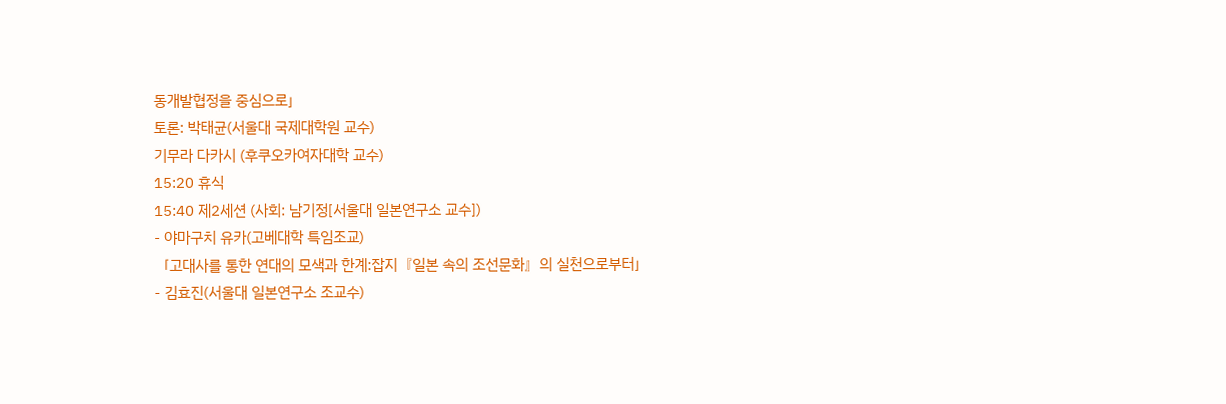동개발협정을 중심으로」
토론: 박태균(서울대 국제대학원 교수)
기무라 다카시 (후쿠오카여자대학 교수)
15:20 휴식
15:40 제2세션 (사회: 남기정[서울대 일본연구소 교수])
- 야마구치 유카(고베대학 특임조교)
「고대사를 통한 연대의 모색과 한계:잡지『일본 속의 조선문화』의 실천으로부터」
- 김효진(서울대 일본연구소 조교수)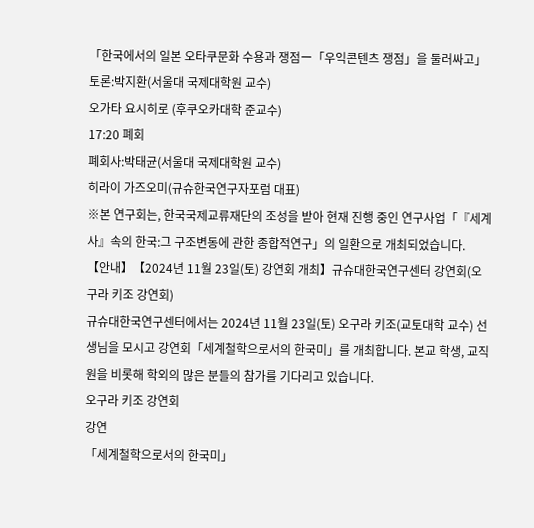「한국에서의 일본 오타쿠문화 수용과 쟁점ー「우익콘텐츠 쟁점」을 둘러싸고」
토론:박지환(서울대 국제대학원 교수)
오가타 요시히로 (후쿠오카대학 준교수)
17:20 폐회
폐회사:박태균(서울대 국제대학원 교수)
히라이 가즈오미(규슈한국연구자포럼 대표)
※본 연구회는, 한국국제교류재단의 조성을 받아 현재 진행 중인 연구사업「『세계사』속의 한국:그 구조변동에 관한 종합적연구」의 일환으로 개최되었습니다.
【안내】【2024년 11월 23일(토) 강연회 개최】규슈대한국연구센터 강연회(오구라 키조 강연회)
규슈대한국연구센터에서는 2024년 11월 23일(토) 오구라 키조(교토대학 교수) 선생님을 모시고 강연회「세계철학으로서의 한국미」를 개최합니다. 본교 학생, 교직원을 비롯해 학외의 많은 분들의 참가를 기다리고 있습니다.
오구라 키조 강연회
강연
「세계철학으로서의 한국미」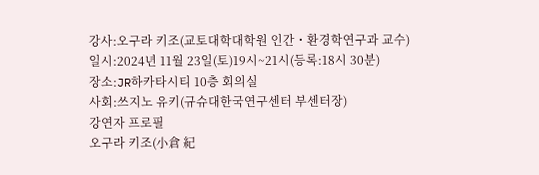강사:오구라 키조(교토대학대학원 인간・환경학연구과 교수)
일시:2024년 11월 23일(토)19시~21시(등록:18시 30분)
장소:JR하카타시티 10층 회의실
사회:쓰지노 유키(규슈대한국연구센터 부센터장)
강연자 프로필
오구라 키조(小倉 紀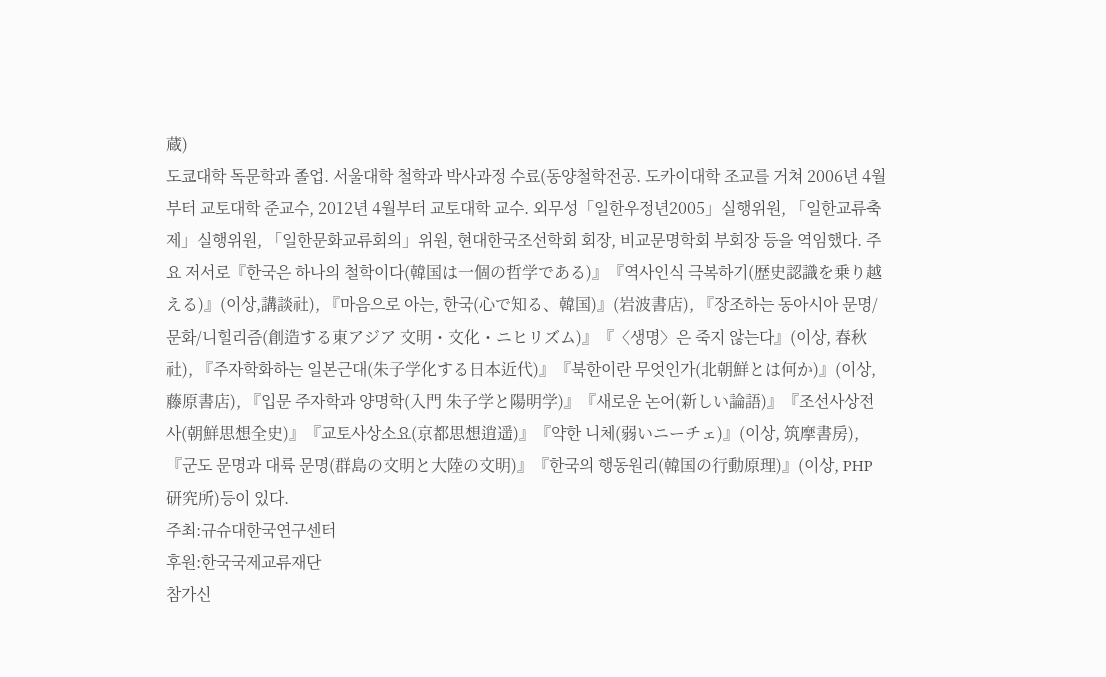蔵)
도쿄대학 독문학과 졸업. 서울대학 철학과 박사과정 수료(동양철학전공. 도카이대학 조교를 거쳐 2006년 4월부터 교토대학 준교수, 2012년 4월부터 교토대학 교수. 외무성「일한우정년2005」실행위원, 「일한교류축제」실행위원, 「일한문화교류회의」위원, 현대한국조선학회 회장, 비교문명학회 부회장 등을 역임했다. 주요 저서로『한국은 하나의 철학이다(韓国は一個の哲学である)』『역사인식 극복하기(歴史認識を乗り越える)』(이상,講談社), 『마음으로 아는, 한국(心で知る、韓国)』(岩波書店), 『장조하는 동아시아 문명/문화/니힐리즘(創造する東アジア 文明・文化・ニヒリズム)』『〈생명〉은 죽지 않는다』(이상, 春秋社), 『주자학화하는 일본근대(朱子学化する日本近代)』『북한이란 무엇인가(北朝鮮とは何か)』(이상, 藤原書店), 『입문 주자학과 양명학(入門 朱子学と陽明学)』『새로운 논어(新しい論語)』『조선사상전사(朝鮮思想全史)』『교토사상소요(京都思想逍遥)』『약한 니체(弱いニーチェ)』(이상, 筑摩書房), 『군도 문명과 대륙 문명(群島の文明と大陸の文明)』『한국의 행동원리(韓国の行動原理)』(이상, PHP研究所)등이 있다.
주최:규슈대한국연구센터
후원:한국국제교류재단
참가신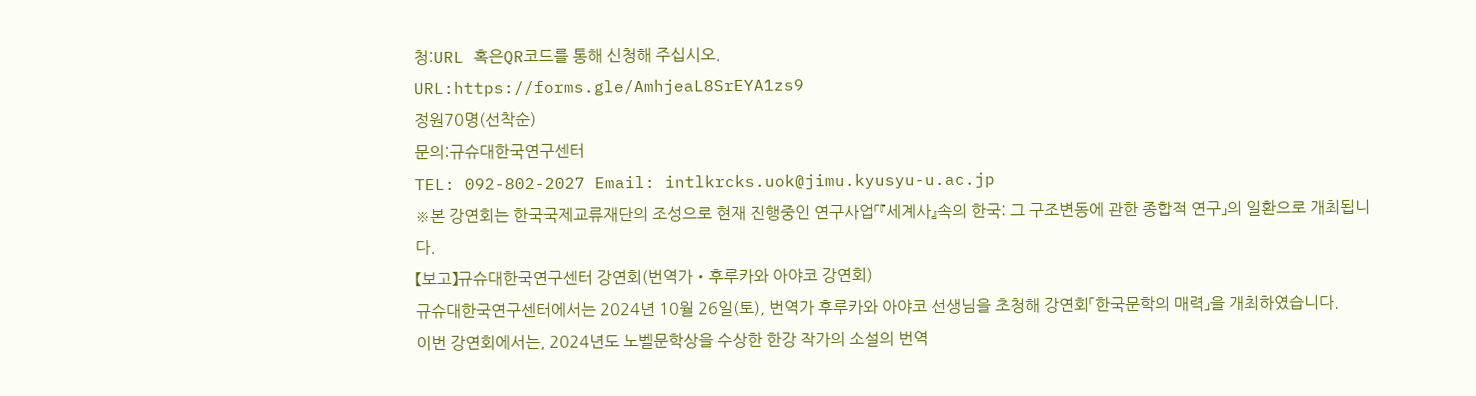청:URL 혹은QR코드를 통해 신청해 주십시오.
URL:https://forms.gle/AmhjeaL8SrEYA1zs9
정원70명(선착순)
문의:규슈대한국연구센터
TEL: 092-802-2027 Email: intlkrcks.uok@jimu.kyusyu-u.ac.jp
※본 강연회는 한국국제교류재단의 조성으로 현재 진행중인 연구사업「『세계사』속의 한국: 그 구조변동에 관한 종합적 연구」의 일환으로 개최됩니다.
【보고】규슈대한국연구센터 강연회(번역가・후루카와 아야코 강연회)
규슈대한국연구센터에서는 2024년 10월 26일(토), 번역가 후루카와 아야코 선생님을 초청해 강연회「한국문학의 매력」을 개최하였습니다.
이번 강연회에서는, 2024년도 노벨문학상을 수상한 한강 작가의 소설의 번역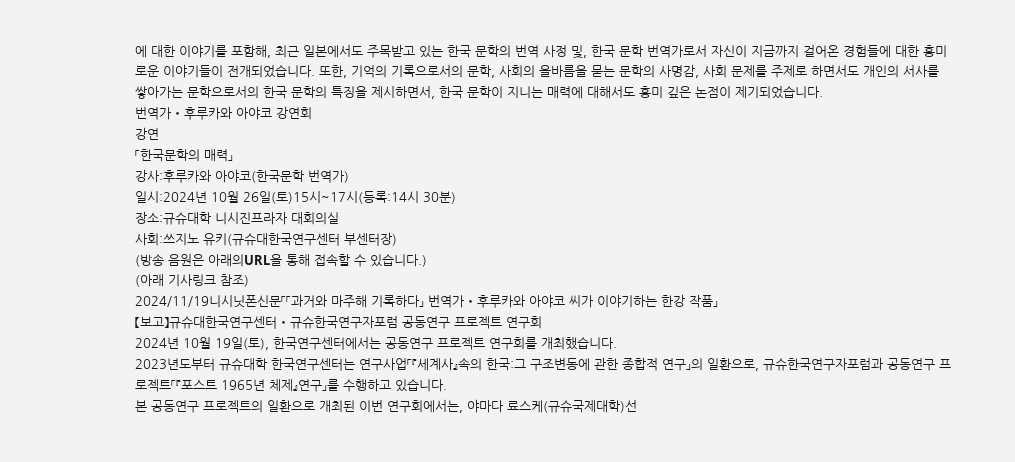에 대한 이야기를 포함해, 최근 일본에서도 주목받고 있는 한국 문학의 번역 사정 및, 한국 문학 번역가로서 자신이 지금까지 걸어온 경험들에 대한 흥미로운 이야기들이 전개되었습니다. 또한, 기억의 기록으로서의 문학, 사회의 올바름을 묻는 문학의 사명감, 사회 문제를 주제로 하면서도 개인의 서사를 쌓아가는 문학으로서의 한국 문학의 특징을 제시하면서, 한국 문학이 지니는 매력에 대해서도 흥미 깊은 논점이 제기되었습니다.
번역가・후루카와 아야코 강연회
강연
「한국문학의 매력」
강사:후루카와 아야코(한국문학 번역가)
일시:2024년 10월 26일(토)15시~17시(등록:14시 30분)
장소:규슈대학 니시진프라자 대회의실
사회:쓰지노 유키(규슈대한국연구센터 부센터장)
(방송 음원은 아래의URL을 통해 접속할 수 있습니다.)
(아래 기사링크 참조)
2024/11/19니시닛폰신문「「과거와 마주해 기록하다」 번역가・후루카와 아야코 씨가 이야기하는 한강 작품」
【보고】규슈대한국연구센터・규슈한국연구자포럼 공동연구 프로젝트 연구회
2024년 10월 19일(토), 한국연구센터에서는 공동연구 프로젝트 연구회를 개최했습니다.
2023년도부터 규슈대학 한국연구센터는 연구사업「『세계사』속의 한국:그 구조변동에 관한 종합적 연구」의 일환으로, 규슈한국연구자포럼과 공동연구 프로젝트「『포스트 1965년 체제』연구」를 수행하고 있습니다.
본 공동연구 프로젝트의 일환으로 개최된 이번 연구회에서는, 야마다 료스케(규슈국제대학)선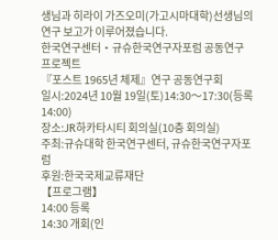생님과 히라이 가즈오미(가고시마대학)선생님의 연구 보고가 이루어졌습니다.
한국연구센터・규슈한국연구자포럼 공동연구 프로젝트
『포스트 1965년 체제』연구 공동연구회
일시:2024년 10월 19일(토)14:30〜17:30(등록14:00)
장소:JR하카타시티 회의실(10층 회의실)
주최:규슈대학 한국연구센터, 규슈한국연구자포럼
후원:한국국제교류재단
【프로그램】
14:00 등록
14:30 개회(인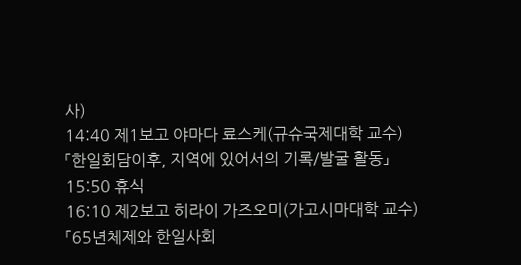사)
14:40 제1보고 야마다 료스케(규슈국제대학 교수)
「한일회담이후, 지역에 있어서의 기록/발굴 활동」
15:50 휴식
16:10 제2보고 히라이 가즈오미(가고시마대학 교수)
「65년체제와 한일사회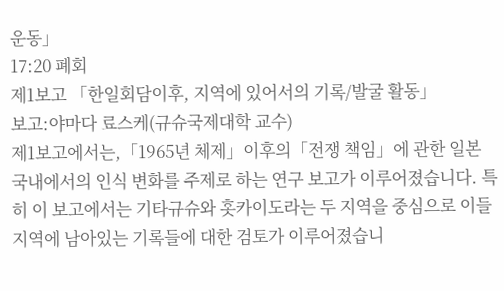운동」
17:20 폐회
제1보고 「한일회담이후, 지역에 있어서의 기록/발굴 활동」
보고:야마다 료스케(규슈국제대학 교수)
제1보고에서는,「1965년 체제」이후의「전쟁 책임」에 관한 일본 국내에서의 인식 변화를 주제로 하는 연구 보고가 이루어졌습니다. 특히 이 보고에서는 기타규슈와 홋카이도라는 두 지역을 중심으로 이들 지역에 남아있는 기록들에 대한 검토가 이루어졌습니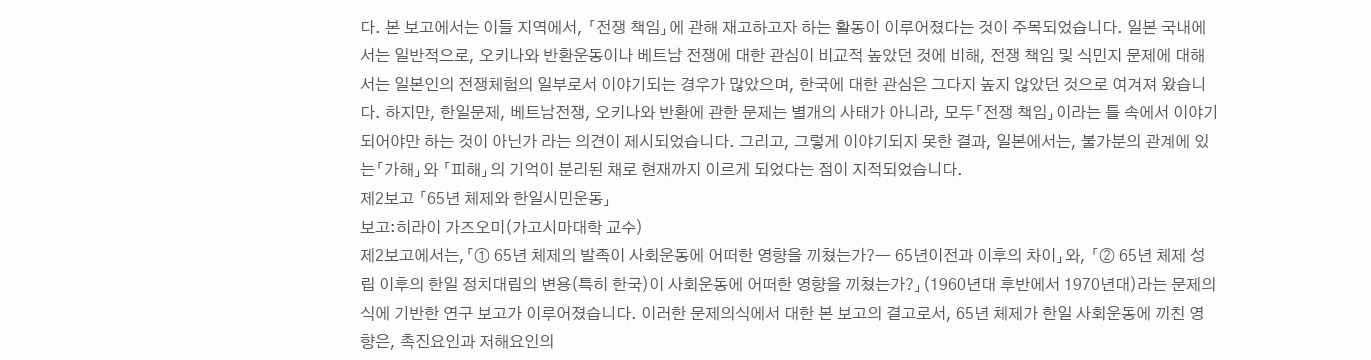다. 본 보고에서는 이들 지역에서, 「전쟁 책임」에 관해 재고하고자 하는 활동이 이루어졌다는 것이 주목되었습니다. 일본 국내에서는 일반적으로, 오키나와 반환운동이나 베트남 전쟁에 대한 관심이 비교적 높았던 것에 비해, 전쟁 책임 및 식민지 문제에 대해서는 일본인의 전쟁체험의 일부로서 이야기되는 경우가 많았으며, 한국에 대한 관심은 그다지 높지 않았던 것으로 여겨져 왔습니다. 하지만, 한일문제, 베트남전쟁, 오키나와 반환에 관한 문제는 별개의 사태가 아니라, 모두「전쟁 책임」이라는 틀 속에서 이야기되어야만 하는 것이 아닌가 라는 의견이 제시되었습니다. 그리고, 그렇게 이야기되지 못한 결과, 일본에서는, 불가분의 관계에 있는「가해」와 「피해」의 기억이 분리된 채로 현재까지 이르게 되었다는 점이 지적되었습니다.
제2보고 「65년 체제와 한일시민운동」
보고:히라이 가즈오미(가고시마대학 교수)
제2보고에서는,「① 65년 체제의 발족이 사회운동에 어떠한 영향을 끼쳤는가?― 65년이전과 이후의 차이」와, 「② 65년 체제 성립 이후의 한일 정치대립의 변용(특히 한국)이 사회운동에 어떠한 영향을 끼쳤는가?」(1960년대 후반에서 1970년대)라는 문제의식에 기반한 연구 보고가 이루어졌습니다. 이러한 문제의식에서 대한 본 보고의 결고로서, 65년 체제가 한일 사회운동에 끼친 영향은, 촉진요인과 저해요인의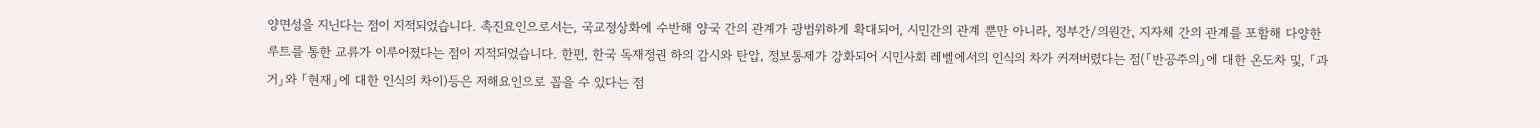양면성을 지닌다는 점이 지적되었습니다. 촉진요인으로서는, 국교정상화에 수반해 양국 간의 관계가 광범위하게 확대되어, 시민간의 관계 뿐만 아니라, 정부간/의원간, 지자체 간의 관계를 포함해 다양한 루트를 통한 교류가 이루어졌다는 점이 지적되었습니다. 한편, 한국 독재정권 하의 감시와 탄압, 정보통제가 강화되어 시민사회 레벨에서의 인식의 차가 커져버렸다는 점(「반공주의」에 대한 온도차 및, 「과거」와 「현재」에 대한 인식의 차이)등은 저해요인으로 꼽을 수 있다는 점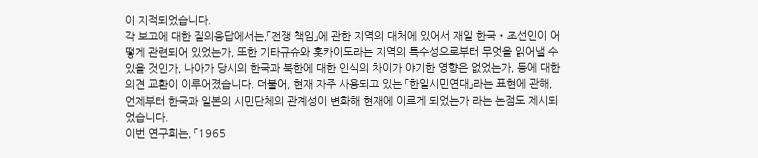이 지적되었습니다.
각 보고에 대한 질의응답에서는,「전쟁 책임」에 관한 지역의 대처에 있어서 재일 한국・조선인이 어떻게 관련되어 있었는가, 또한 기타규슈와 홋카이도라는 지역의 특수성으로부터 무엇을 읽어낼 수 있을 것인가, 나아가 당시의 한국과 북한에 대한 인식의 차이가 야기한 영향은 없었는가, 등에 대한 의견 교환이 이루어졌습니다. 더불어, 현재 자주 사용되고 있는 「한일시민연대」라는 표현에 관해, 언제부터 한국과 일본의 시민단체의 관계성이 변화해 현재에 이르게 되었는가 라는 논점도 제시되었습니다.
이번 연구회는, 「1965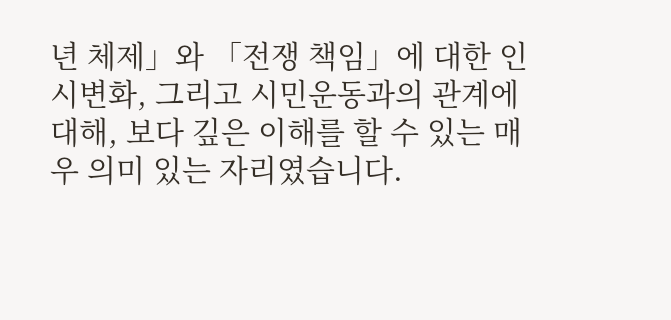년 체제」와 「전쟁 책임」에 대한 인시변화, 그리고 시민운동과의 관계에 대해, 보다 깊은 이해를 할 수 있는 매우 의미 있는 자리였습니다.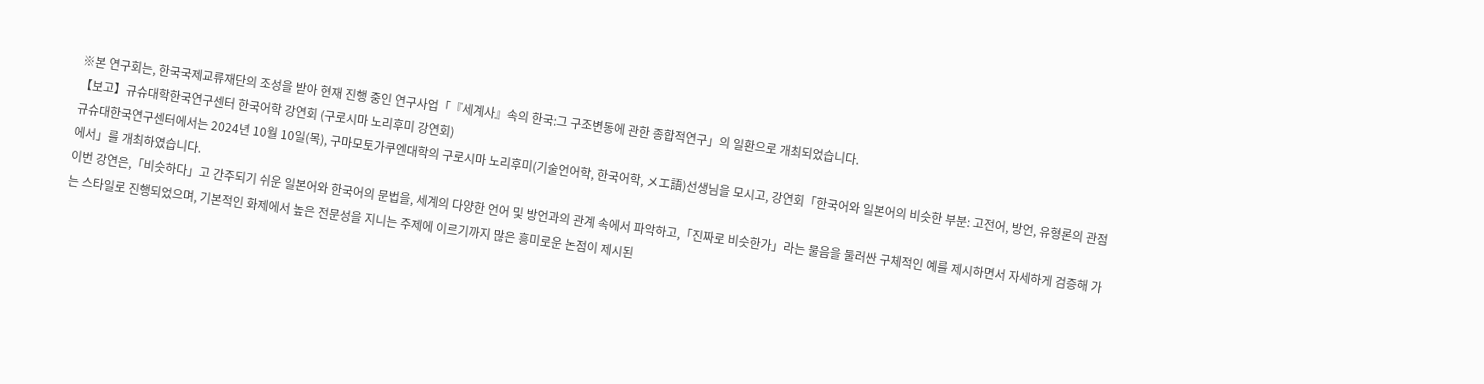※본 연구회는, 한국국제교류재단의 조성을 받아 현재 진행 중인 연구사업「『세계사』속의 한국:그 구조변동에 관한 종합적연구」의 일환으로 개최되었습니다.
【보고】규슈대학한국연구센터 한국어학 강연회 (구로시마 노리후미 강연회)
규슈대한국연구센터에서는 2024년 10월 10일(목), 구마모토가쿠엔대학의 구로시마 노리후미(기술언어학, 한국어학, メエ語)선생님을 모시고, 강연회「한국어와 일본어의 비슷한 부분: 고전어, 방언, 유형론의 관점에서」를 개최하였습니다.
이번 강연은,「비슷하다」고 간주되기 쉬운 일본어와 한국어의 문법을, 세계의 다양한 언어 및 방언과의 관계 속에서 파악하고,「진짜로 비슷한가」라는 물음을 둘러싼 구체적인 예를 제시하면서 자세하게 검증해 가는 스타일로 진행되었으며, 기본적인 화제에서 높은 전문성을 지니는 주제에 이르기까지 많은 흥미로운 논점이 제시된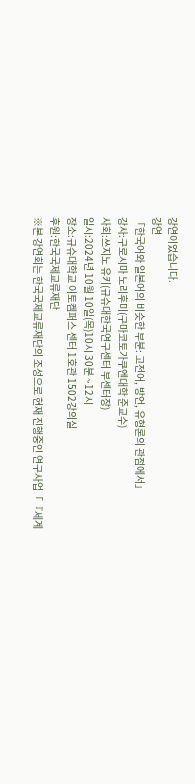강연이었습니다.
강연
「한국어와 일본어의 비슷한 부분: 고전어, 방언, 유형론의 관점에서」
강사:구로시마 노리후미(구마코토가쿠엔대학 준교수)
사회:쓰지노 유키(규슈대한국연구센터 부센터장)
일시:2024년 10월 10일(목)10시 30분 ~12시
장소:규슈대학교 이토켐퍼스 센터 1호관 1502강의실
후원:한국국제교류재단
※본 강연회는 한국국제교류재단의 조성으로 현재 진행중인 연구사업「『세계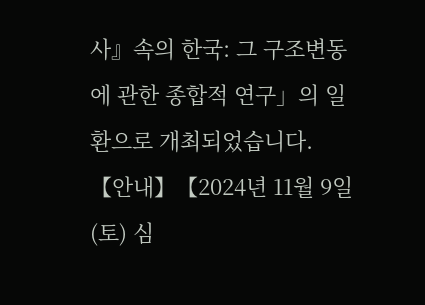사』속의 한국: 그 구조변동에 관한 종합적 연구」의 일환으로 개최되었습니다.
【안내】【2024년 11월 9일(토) 심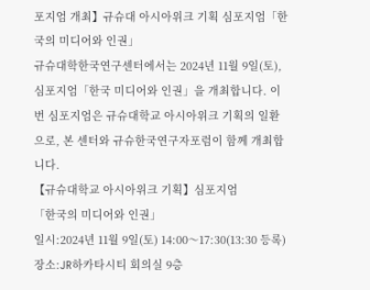포지엄 개최】규슈대 아시아위크 기획 심포지엄「한국의 미디어와 인권」
규슈대학한국연구센터에서는 2024년 11월 9일(토), 심포지엄「한국 미디어와 인권」을 개최합니다. 이번 심포지엄은 규슈대학교 아시아위크 기획의 일환으로, 본 센터와 규슈한국연구자포럼이 함께 개최합니다.
【규슈대학교 아시아위크 기획】심포지엄
「한국의 미디어와 인권」
일시:2024년 11월 9일(토) 14:00〜17:30(13:30 등록)
장소:JR하카타시티 회의실 9층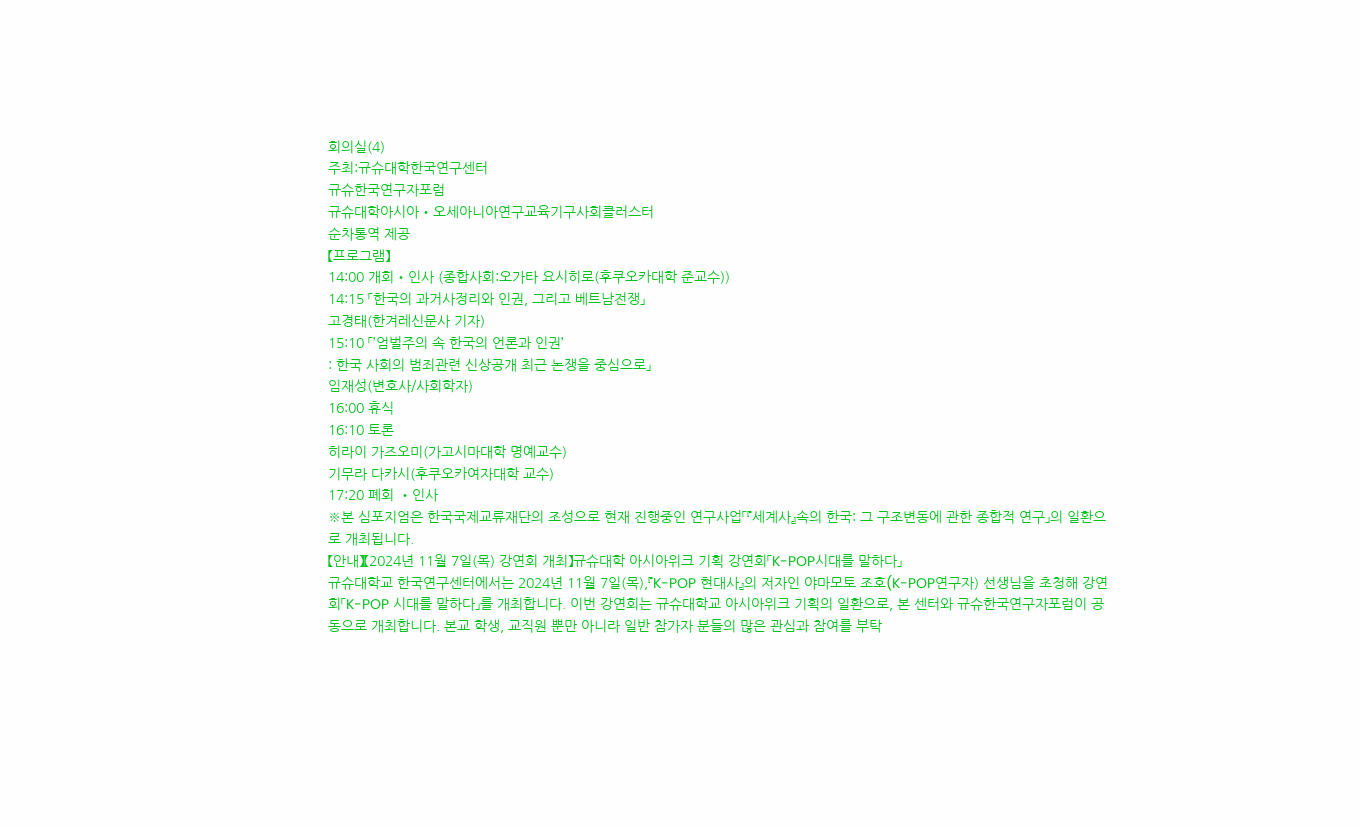회의실(4)
주최:규슈대학한국연구센터
규슈한국연구자포럼
규슈대학아시아・오세아니아연구교육기구사회클러스터
순차통역 제공
【프로그램】
14:00 개회・인사 (종합사회:오가타 요시히로(후쿠오카대학 준교수))
14:15 「한국의 과거사정리와 인권, 그리고 베트남전쟁」
고경태(한겨레신문사 기자)
15:10 「’엄벌주의 속 한국의 언론과 인권’
: 한국 사회의 범죄관련 신상공개 최근 논쟁을 중심으로」
임재성(변호사/사회학자)
16:00 휴식
16:10 토론
히라이 가즈오미(가고시마대학 명예교수)
기무라 다카시(후쿠오카여자대학 교수)
17:20 폐회 ・인사
※본 심포지엄은 한국국제교류재단의 조성으로 현재 진행중인 연구사업「『세계사』속의 한국: 그 구조변동에 관한 종합적 연구」의 일환으로 개최됩니다.
【안내】【2024년 11월 7일(목) 강연회 개최】규슈대학 아시아위크 기획 강연회「K-POP시대를 말하다」
규슈대학교 한국연구센터에서는 2024년 11월 7일(목),『K-POP 현대사』의 저자인 야마모토 조호(K-POP연구자) 선생님을 초청해 강연회「K-POP 시대를 말하다」를 개최합니다. 이번 강연회는 규슈대학교 아시아위크 기획의 일환으로, 본 센터와 규슈한국연구자포럼이 공동으로 개최합니다. 본교 학생, 교직원 뿐만 아니라 일반 참가자 분들의 많은 관심과 참여를 부탁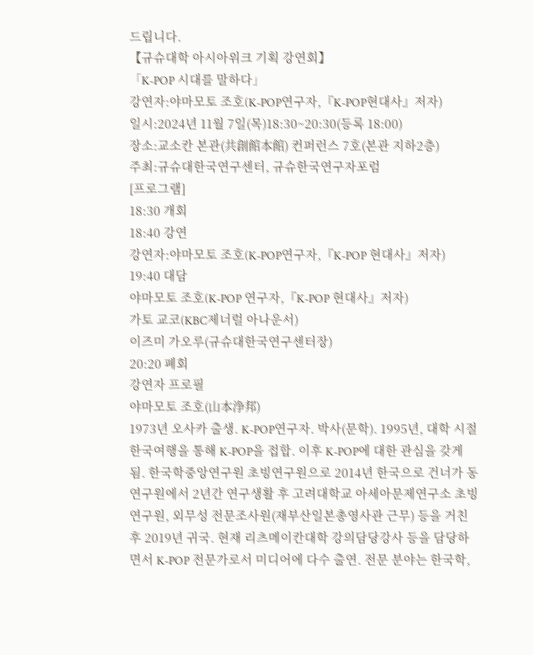드립니다.
【규슈대학 아시아위크 기획 강연회】
「K-POP 시대를 말하다」
강연자:야마모토 조호(K-POP연구자,『K-POP현대사』저자)
일시:2024년 11월 7일(목)18:30~20:30(등록 18:00)
장소:교소칸 본관(共創館本館) 컨퍼런스 7호(본관 지하2층)
주최:규슈대한국연구센터, 규슈한국연구자포럼
[프로그램]
18:30 개회
18:40 강연
강연자:야마모토 조호(K-POP연구자,『K-POP 현대사』저자)
19:40 대담
야마모토 조호(K-POP 연구자,『K-POP 현대사』저자)
가토 교코(KBC제너럴 아나운서)
이즈미 가오루(규슈대한국연구센터장)
20:20 폐회
강연자 프로필
야마모토 조호(山本浄邦)
1973년 오사카 출생. K-POP연구자. 박사(문학). 1995년, 대학 시절 한국여행을 통해 K-POP을 접합. 이후 K-POP에 대한 관심을 갖게 됨. 한국학중앙연구원 초빙연구원으로 2014년 한국으로 건너가 동연구원에서 2년간 연구생활 후 고려대학교 아세아문제연구소 초빙연구원, 외무성 전문조사원(재부산일본총영사관 근무) 등을 거친 후 2019년 귀국. 현재 리츠메이칸대학 강의담당강사 등을 담당하면서 K-POP 전문가로서 미디어에 다수 출연. 전문 분야는 한국학,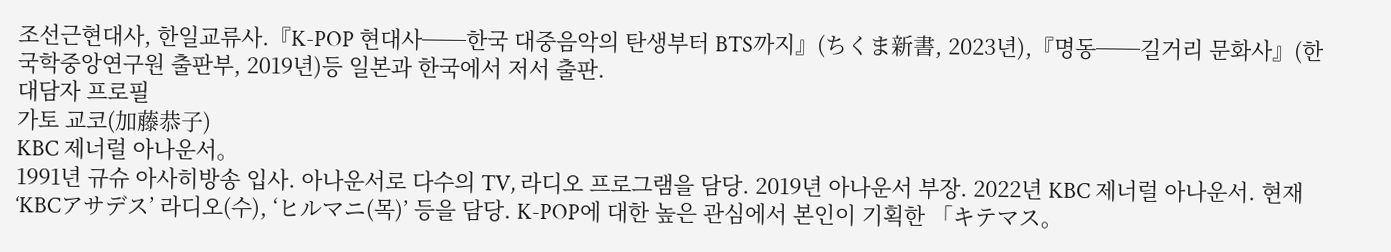조선근현대사, 한일교류사.『K-POP 현대사──한국 대중음악의 탄생부터 BTS까지』(ちくま新書, 2023년),『명동──길거리 문화사』(한국학중앙연구원 출판부, 2019년)등 일본과 한국에서 저서 출판.
대담자 프로필
가토 교코(加藤恭子)
KBC 제너럴 아나운서。
1991년 규슈 아사히방송 입사. 아나운서로 다수의 TV, 라디오 프로그램을 담당. 2019년 아나운서 부장. 2022년 KBC 제너럴 아나운서. 현재 ‘KBCアサデス’ 라디오(수), ‘ヒルマニ(목)’ 등을 담당. K-POP에 대한 높은 관심에서 본인이 기획한 「キテマス。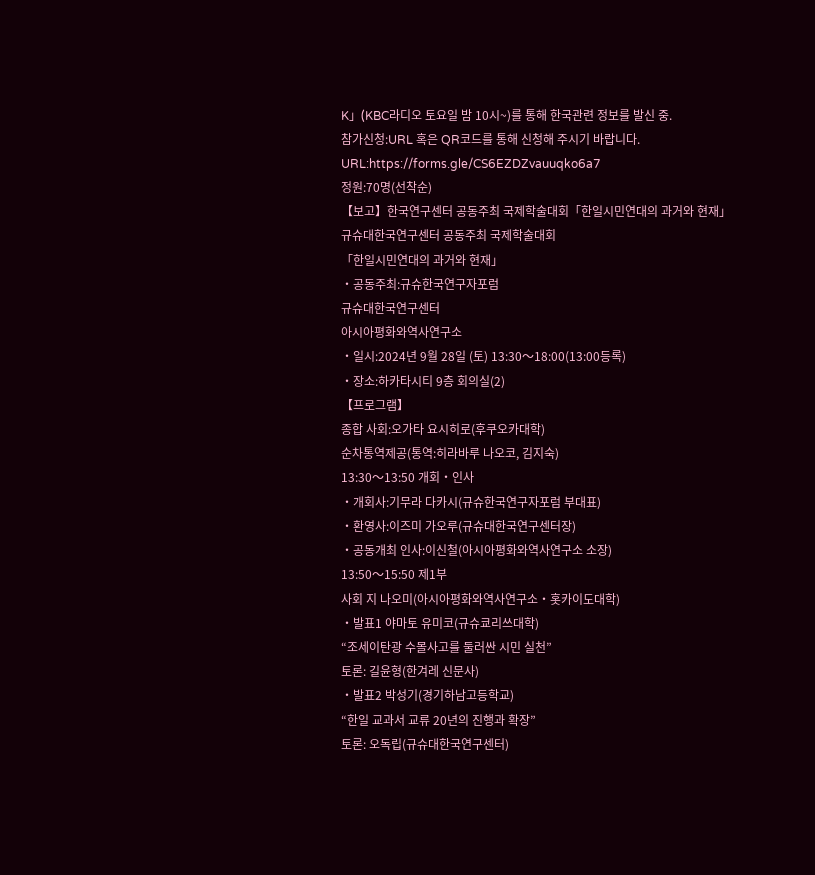K」(KBC라디오 토요일 밤 10시~)를 통해 한국관련 정보를 발신 중.
참가신청:URL 혹은 QR코드를 통해 신청해 주시기 바랍니다.
URL:https://forms.gle/CS6EZDZvauuqko6a7
정원:70명(선착순)
【보고】한국연구센터 공동주최 국제학술대회「한일시민연대의 과거와 현재」
규슈대한국연구센터 공동주최 국제학술대회
「한일시민연대의 과거와 현재」
・공동주최:규슈한국연구자포럼
규슈대한국연구센터
아시아평화와역사연구소
・일시:2024년 9월 28일 (토) 13:30〜18:00(13:00등록)
・장소:하카타시티 9층 회의실(2)
【프로그램】
종합 사회:오가타 요시히로(후쿠오카대학)
순차통역제공(통역:히라바루 나오코, 김지숙)
13:30〜13:50 개회・인사
・개회사:기무라 다카시(규슈한국연구자포럼 부대표)
・환영사:이즈미 가오루(규슈대한국연구센터장)
・공동개최 인사:이신철(아시아평화와역사연구소 소장)
13:50〜15:50 제1부
사회 지 나오미(아시아평화와역사연구소・홋카이도대학)
・발표1 야마토 유미코(규슈쿄리쓰대학)
“조세이탄광 수몰사고를 둘러싼 시민 실천”
토론: 길윤형(한겨레 신문사)
・발표2 박성기(경기하남고등학교)
“한일 교과서 교류 20년의 진행과 확장”
토론: 오독립(규슈대한국연구센터)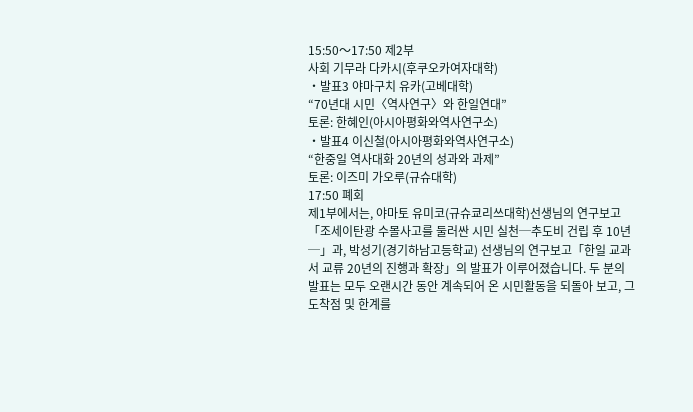15:50〜17:50 제2부
사회 기무라 다카시(후쿠오카여자대학)
・발표3 야마구치 유카(고베대학)
“70년대 시민〈역사연구〉와 한일연대”
토론: 한혜인(아시아평화와역사연구소)
・발표4 이신철(아시아평화와역사연구소)
“한중일 역사대화 20년의 성과와 과제”
토론: 이즈미 가오루(규슈대학)
17:50 폐회
제1부에서는, 야마토 유미코(규슈쿄리쓰대학)선생님의 연구보고「조세이탄광 수몰사고를 둘러싼 시민 실천─추도비 건립 후 10년─」과, 박성기(경기하남고등학교) 선생님의 연구보고「한일 교과서 교류 20년의 진행과 확장」의 발표가 이루어졌습니다. 두 분의 발표는 모두 오랜시간 동안 계속되어 온 시민활동을 되돌아 보고, 그 도착점 및 한계를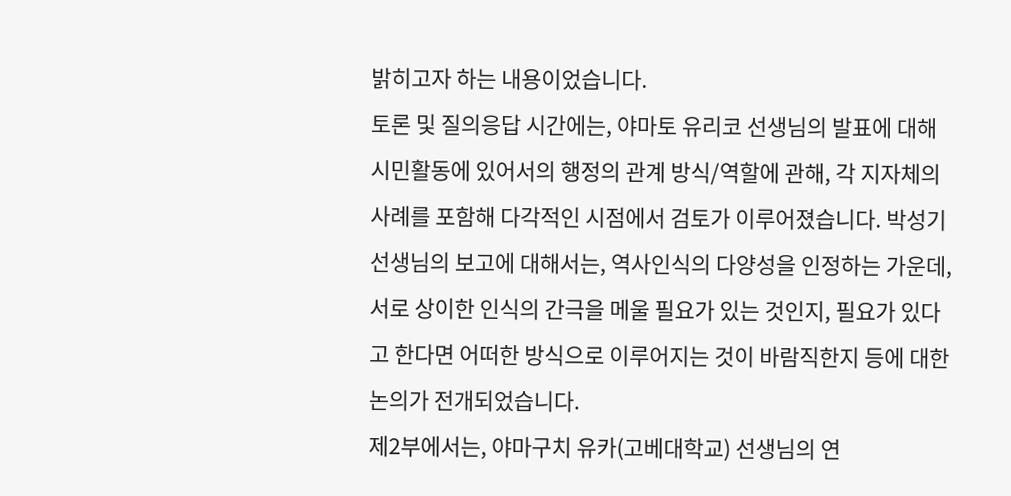밝히고자 하는 내용이었습니다.
토론 및 질의응답 시간에는, 야마토 유리코 선생님의 발표에 대해 시민활동에 있어서의 행정의 관계 방식/역할에 관해, 각 지자체의 사례를 포함해 다각적인 시점에서 검토가 이루어졌습니다. 박성기 선생님의 보고에 대해서는, 역사인식의 다양성을 인정하는 가운데, 서로 상이한 인식의 간극을 메울 필요가 있는 것인지, 필요가 있다고 한다면 어떠한 방식으로 이루어지는 것이 바람직한지 등에 대한 논의가 전개되었습니다.
제2부에서는, 야마구치 유카(고베대학교) 선생님의 연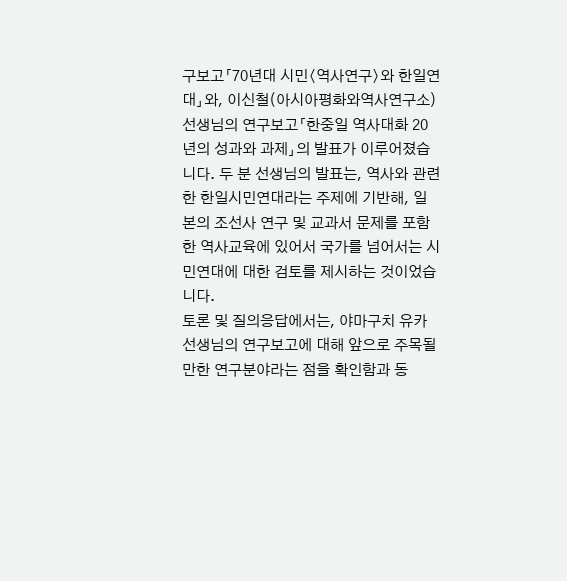구보고「70년대 시민〈역사연구〉와 한일연대」와, 이신철(아시아평화와역사연구소) 선생님의 연구보고「한중일 역사대화 20년의 성과와 과제」의 발표가 이루어졌습니다. 두 분 선생님의 발표는, 역사와 관련한 한일시민연대라는 주제에 기반해, 일본의 조선사 연구 및 교과서 문제를 포함한 역사교육에 있어서 국가를 넘어서는 시민연대에 대한 검토를 제시하는 것이었습니다.
토론 및 질의응답에서는, 야마구치 유카 선생님의 연구보고에 대해 앞으로 주목될 만한 연구분야라는 점을 확인함과 동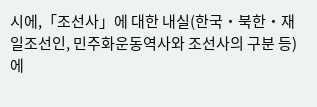시에,「조선사」에 대한 내실(한국・북한・재일조선인, 민주화운동역사와 조선사의 구분 등)에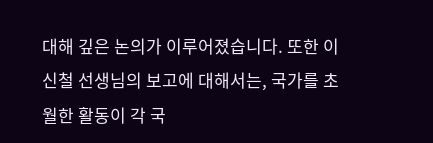대해 깊은 논의가 이루어졌습니다. 또한 이신철 선생님의 보고에 대해서는, 국가를 초월한 활동이 각 국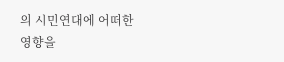의 시민연대에 어떠한 영향을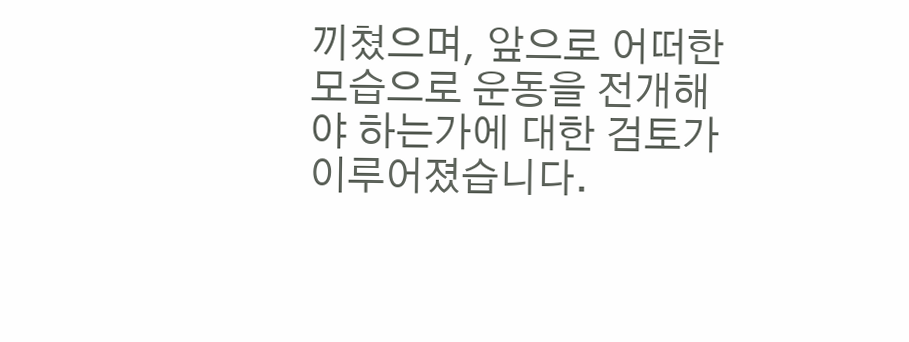끼쳤으며, 앞으로 어떠한 모습으로 운동을 전개해야 하는가에 대한 검토가 이루어졌습니다.